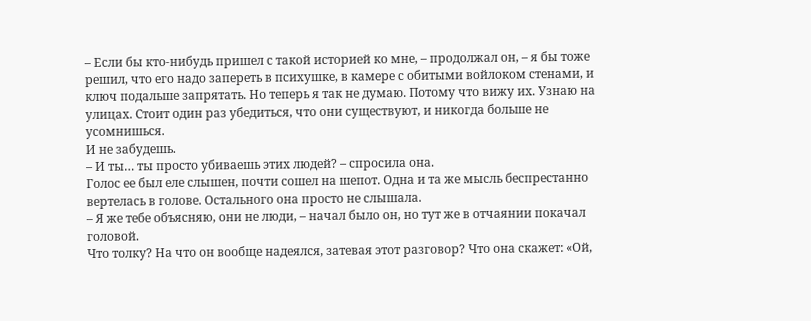– Если бы кто-нибудь пришел с такой историей ко мне, – продолжал он, – я бы тоже решил, что его надо запереть в психушке, в камере с обитыми войлоком стенами, и ключ подальше запрятать. Но теперь я так не думаю. Потому что вижу их. Узнаю на улицах. Стоит один раз убедиться, что они существуют, и никогда больше не усомнишься.
И не забудешь.
– И ты… ты просто убиваешь этих людей? – спросила она.
Голос ее был еле слышен, почти сошел на шепот. Одна и та же мысль беспрестанно вертелась в голове. Остального она просто не слышала.
– Я же тебе объясняю, они не люди, – начал было он, но тут же в отчаянии покачал головой.
Что толку? На что он вообще надеялся, затевая этот разговор? Что она скажет: «Ой,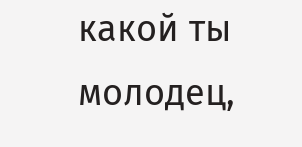какой ты молодец,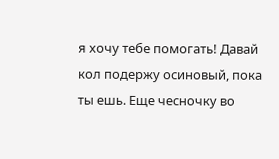я хочу тебе помогать! Давай кол подержу осиновый, пока ты ешь. Еще чесночку во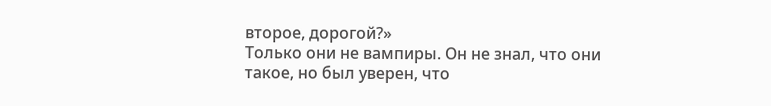второе, дорогой?»
Только они не вампиры. Он не знал, что они такое, но был уверен, что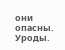они опасны.
Уроды.